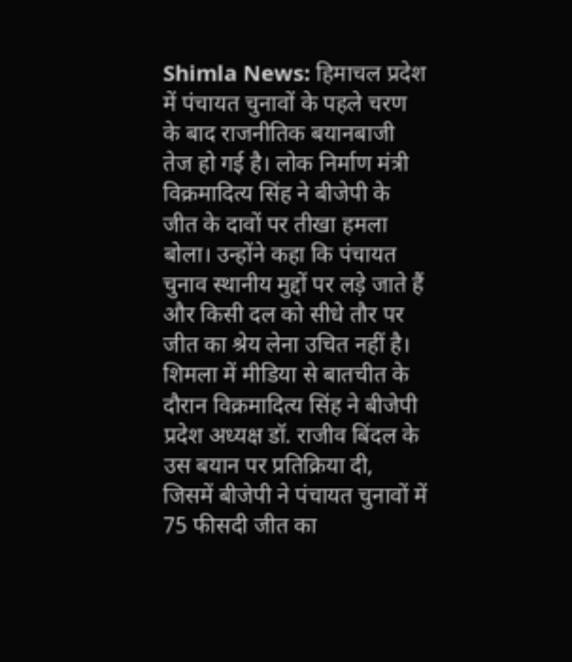Shimla News: हिमाचल प्रदेश में पंचायत चुनावों के पहले चरण के बाद राजनीतिक बयानबाजी तेज हो गई है। लोक निर्माण मंत्री विक्रमादित्य सिंह ने बीजेपी के जीत के दावों पर तीखा हमला बोला। उन्होंने कहा कि पंचायत चुनाव स्थानीय मुद्दों पर लड़े जाते हैं और किसी दल को सीधे तौर पर जीत का श्रेय लेना उचित नहीं है।
शिमला में मीडिया से बातचीत के दौरान विक्रमादित्य सिंह ने बीजेपी प्रदेश अध्यक्ष डॉ. राजीव बिंदल के उस बयान पर प्रतिक्रिया दी, जिसमें बीजेपी ने पंचायत चुनावों में 75 फीसदी जीत का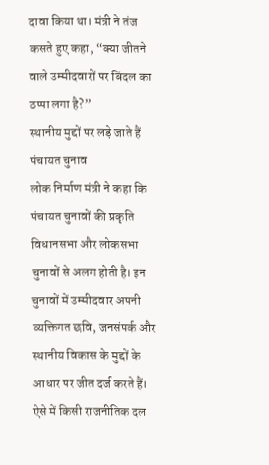दावा किया था। मंत्री ने तंज कसते हुए कहा, “क्या जीतने वाले उम्मीदवारों पर बिंदल का ठप्पा लगा है?”
स्थानीय मुद्दों पर लड़े जाते हैं पंचायत चुनाव
लोक निर्माण मंत्री ने कहा कि पंचायत चुनावों की प्रकृति विधानसभा और लोकसभा चुनावों से अलग होती है। इन चुनावों में उम्मीदवार अपनी व्यक्तिगत छवि, जनसंपर्क और स्थानीय विकास के मुद्दों के आधार पर जीत दर्ज करते हैं। ऐसे में किसी राजनीतिक दल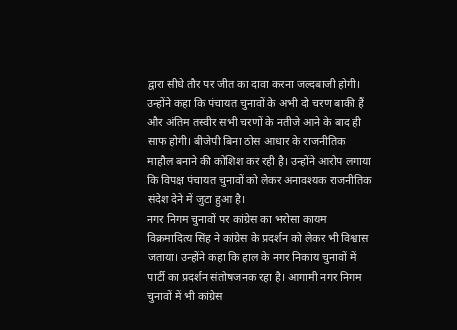द्वारा सीधे तौर पर जीत का दावा करना जल्दबाजी होगी।
उन्होंने कहा कि पंचायत चुनावों के अभी दो चरण बाकी हैं और अंतिम तस्वीर सभी चरणों के नतीजे आने के बाद ही साफ होगी। बीजेपी बिना ठोस आधार के राजनीतिक माहौल बनाने की कोशिश कर रही है। उन्होंने आरोप लगाया कि विपक्ष पंचायत चुनावों को लेकर अनावश्यक राजनीतिक संदेश देने में जुटा हुआ है।
नगर निगम चुनावों पर कांग्रेस का भरोसा कायम
विक्रमादित्य सिंह ने कांग्रेस के प्रदर्शन को लेकर भी विश्वास जताया। उन्होंने कहा कि हाल के नगर निकाय चुनावों में पार्टी का प्रदर्शन संतोषजनक रहा है। आगामी नगर निगम चुनावों में भी कांग्रेस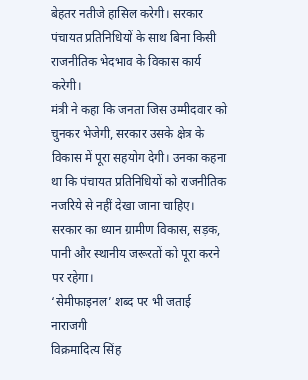बेहतर नतीजे हासिल करेगी। सरकार पंचायत प्रतिनिधियों के साथ बिना किसी राजनीतिक भेदभाव के विकास कार्य करेगी।
मंत्री ने कहा कि जनता जिस उम्मीदवार को चुनकर भेजेगी, सरकार उसके क्षेत्र के विकास में पूरा सहयोग देगी। उनका कहना था कि पंचायत प्रतिनिधियों को राजनीतिक नजरिये से नहीं देखा जाना चाहिए। सरकार का ध्यान ग्रामीण विकास, सड़क, पानी और स्थानीय जरूरतों को पूरा करने पर रहेगा।
‘सेमीफाइनल’ शब्द पर भी जताई नाराजगी
विक्रमादित्य सिंह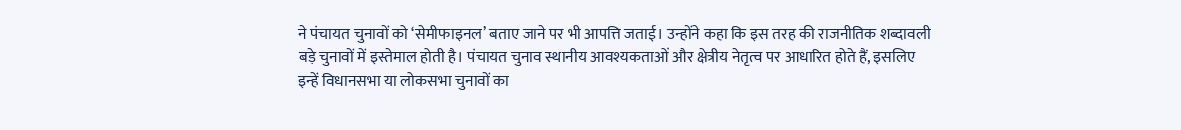ने पंचायत चुनावों को ‘सेमीफाइनल’ बताए जाने पर भी आपत्ति जताई। उन्होंने कहा कि इस तरह की राजनीतिक शब्दावली बड़े चुनावों में इस्तेमाल होती है। पंचायत चुनाव स्थानीय आवश्यकताओं और क्षेत्रीय नेतृत्व पर आधारित होते हैं, इसलिए इन्हें विधानसभा या लोकसभा चुनावों का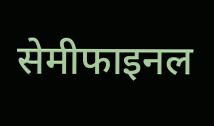सेमीफाइनल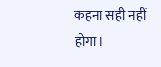कहना सही नहीं होगा।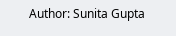Author: Sunita Gupta